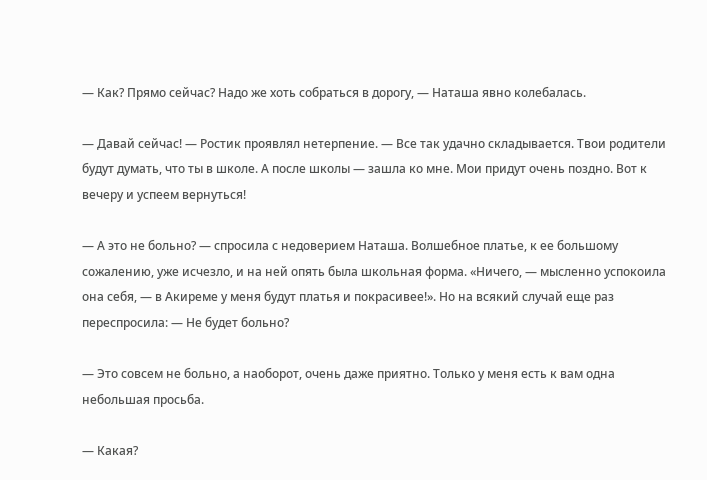— Как? Прямо сейчас? Надо же хоть собраться в дорогу, — Наташа явно колебалась.

— Давай сейчас! — Ростик проявлял нетерпение. — Все так удачно складывается. Твои родители будут думать, что ты в школе. А после школы — зашла ко мне. Мои придут очень поздно. Вот к вечеру и успеем вернуться!

— А это не больно? — спросила с недоверием Наташа. Волшебное платье, к ее большому сожалению, уже исчезло, и на ней опять была школьная форма. «Ничего, — мысленно успокоила она себя, — в Акиреме у меня будут платья и покрасивее!». Но на всякий случай еще раз переспросила: — Не будет больно?

— Это совсем не больно, а наоборот, очень даже приятно. Только у меня есть к вам одна небольшая просьба.

— Какая?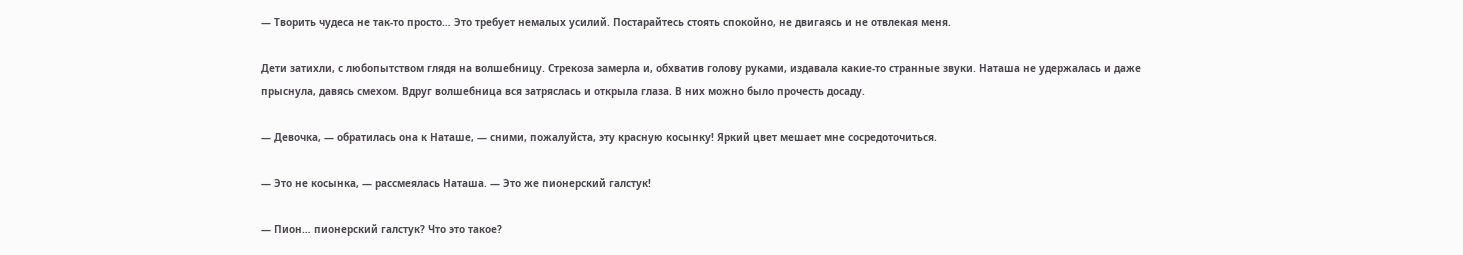— Творить чудеса не так-то просто… Это требует немалых усилий. Постарайтесь стоять спокойно, не двигаясь и не отвлекая меня.

Дети затихли, с любопытством глядя на волшебницу. Стрекоза замерла и, обхватив голову руками, издавала какие-то странные звуки. Наташа не удержалась и даже прыснула, давясь смехом. Вдруг волшебница вся затряслась и открыла глаза. В них можно было прочесть досаду.

— Девочка, — обратилась она к Наташе, — сними, пожалуйста, эту красную косынку! Яркий цвет мешает мне сосредоточиться.

— Это не косынка, — рассмеялась Наташа. — Это же пионерский галстук!

— Пион… пионерский галстук? Что это такое?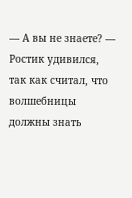— А вы не знаете? — Ростик удивился, так как считал, что волшебницы должны знать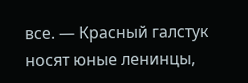все. — Красный галстук носят юные ленинцы,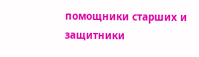помощники старших и защитники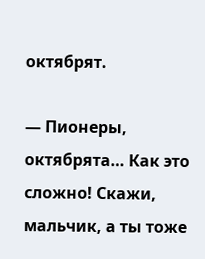октябрят.

— Пионеры, октябрята… Как это сложно! Скажи, мальчик, а ты тоже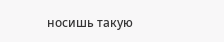носишь такую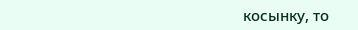косынку, то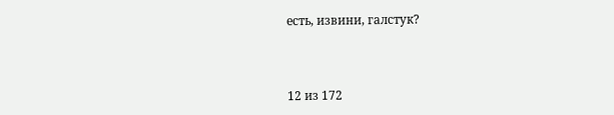есть, извини, галстук?



12 из 172